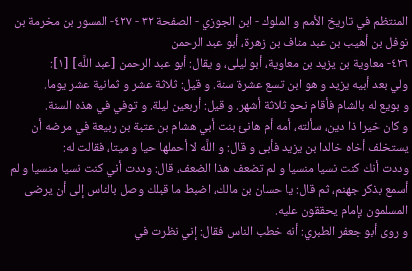المنتظم في تاريخ الأمم و الملوك - ابن الجوزي - الصفحة ٣٢ - ٤٢٧- المسور بن مخرمة بن نوفل بن أهيب بن عبد مناف بن زهرة، أبو عبد الرحمن
٤٢٦- معاوية بن يزيد بن معاوية، أبو ليلى، و يقال: أبو عبد الرحمن [عبد اللَّه] [١]:
ولي بعد أبيه يزيد و هو ابن تسع عشرة سنة. و قيل: ثلاثة عشر و ثمانية عشر يوما.
و بويع له بالشام فأقام نحو ثلاثة أشهر. و قيل: أربعين ليلة. و توفي في هذه السنة.
و كان خيرا ذا دين، سألته، أمه أم هانئ بنت أبي هشام بن عتبة بن ربيعة في مرضه أن يستخلف أخاه خالدا بن يزيد فأبى و قال: و اللَّه لا أحملها حيا و ميتا، فقالت له:
وددت أنك كنت نسيا منسيا و لم تضعف هذا الضعف، قال: وددت أني كنت نسيا منسيا و لم أسمع بذكر جهنم، ثم قال: يا حسان بن مالك، اضبط ما قبلك وصل بالناس إلى أن يرضى المسلمون بإمام يحققون عليه.
و روى أبو جعفر الطبري: أنه خطب الناس فقال: إني نظرت في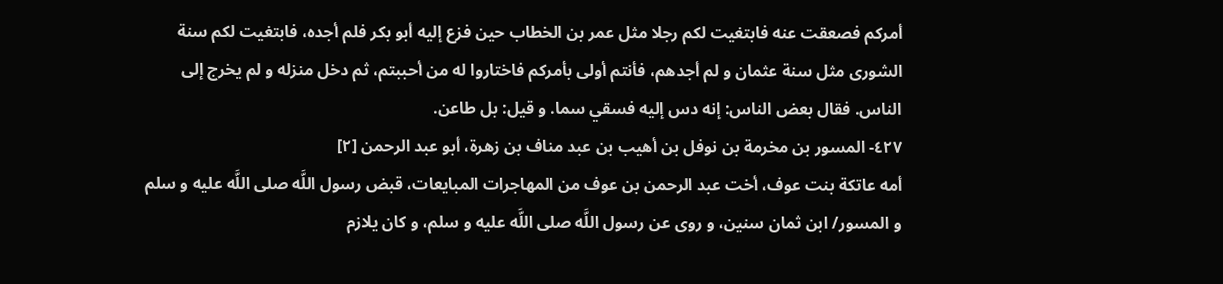أمركم فصعقت عنه فابتغيت لكم رجلا مثل عمر بن الخطاب حين فزع إليه أبو بكر فلم أجده، فابتغيت لكم سنة الشورى مثل سنة عثمان و لم أجدهم، فأنتم أولى بأمركم فاختاروا له من أحببتم، ثم دخل منزله و لم يخرج إلى الناس. فقال بعض الناس: إنه دس إليه فسقي سما. و قيل: بل طاعن.
٤٢٧- المسور بن مخرمة بن نوفل بن أهيب بن عبد مناف بن زهرة، أبو عبد الرحمن [٢]
أمه عاتكة بنت عوف، أخت عبد الرحمن بن عوف من المهاجرات المبايعات، قبض رسول اللَّه صلى اللَّه عليه و سلم و المسور/ ابن ثمان سنين، و روى عن رسول اللَّه صلى اللَّه عليه و سلم، و كان يلازم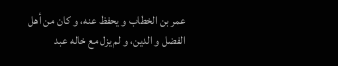عمر بن الخطاب و يحفظ عنه، و كان من أهل الفضل و الدين، و لم يزل مع خاله عبد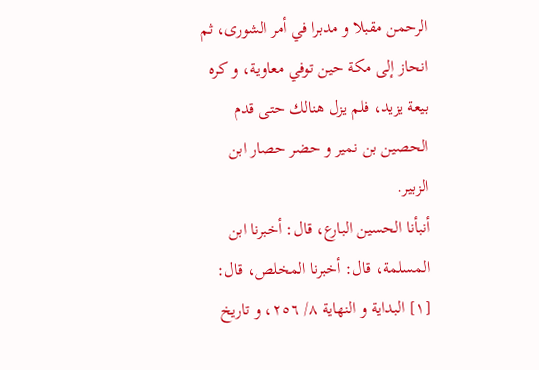الرحمن مقبلا و مدبرا في أمر الشورى، ثم انحاز إلى مكة حين توفي معاوية، و كره بيعة يزيد، فلم يزل هنالك حتى قدم الحصين بن نمير و حضر حصار ابن الزبير.
أنبأنا الحسين البارع، قال: أخبرنا ابن المسلمة، قال: أخبرنا المخلص، قال:
[١] البداية و النهاية ٨/ ٢٥٦، و تاريخ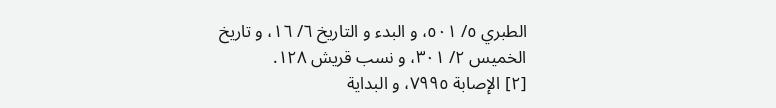الطبري ٥/ ٥٠١، و البدء و التاريخ ٦/ ١٦، و تاريخ الخميس ٢/ ٣٠١، و نسب قريش ١٢٨.
[٢] الإصابة ٧٩٩٥، و البداية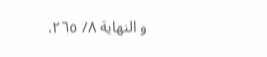و النهاية ٨/ ٢٦٥.